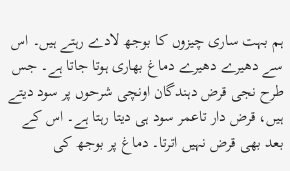ہم بہت ساری چیزوں کا بوجھ لادے رہتے ہیں۔ اس سے دھیرے دھیرے دماغ بھاری ہوتا جاتا ہے۔ جس طرح نجی قرض دہندگان اونچی شرحوں پر سود دیتے ہیں، قرض دار تاعمر سود ہی دیتا رہتا ہے۔ اس کے بعد بھی قرض نہیں اترتا۔ دماغ پر بوجھ کی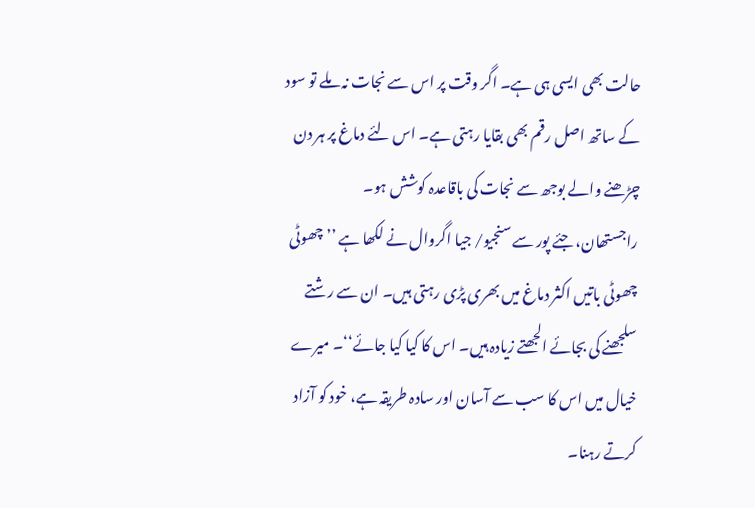حالت بھی ایسی ہی ہے۔ اگر وقت پر اس سے نجات نہ ملے تو سود کے ساتھ اصل رقم بھی بقایا رہتی ہے۔ اس لئے دماغ پر ہر دن چڑھنے والے بوجھ سے نجات کی باقاعدہ کوشش ہو۔
راجستھان، جئے پور سے سنجیو/ جیا اگروال نے لکھا ہے ’’ چھوٹی چھوٹی باتیں اکثر دماغ میں بھری پڑی رہتی ہیں۔ ان سے رشتے سلجھنے کی بجائے الجھتے زیادہ ہیں۔ اس کا کیا کیا جائے‘‘۔ میرے خیال میں اس کا سب سے آسان اور سادہ طریقہ ہے، خود کو آزاد کرتے رہنا۔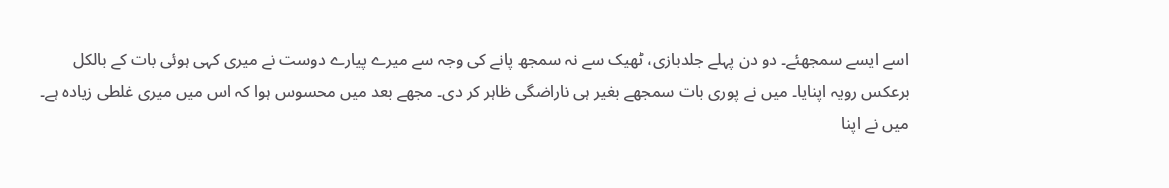اسے ایسے سمجھئے۔ دو دن پہلے جلدبازی، ٹھیک سے نہ سمجھ پانے کی وجہ سے میرے پیارے دوست نے میری کہی ہوئی بات کے بالکل برعکس رویہ اپنایا۔ میں نے پوری بات سمجھے بغیر ہی ناراضگی ظاہر کر دی۔ مجھے بعد میں محسوس ہوا کہ اس میں میری غلطی زیادہ ہے۔
میں نے اپنا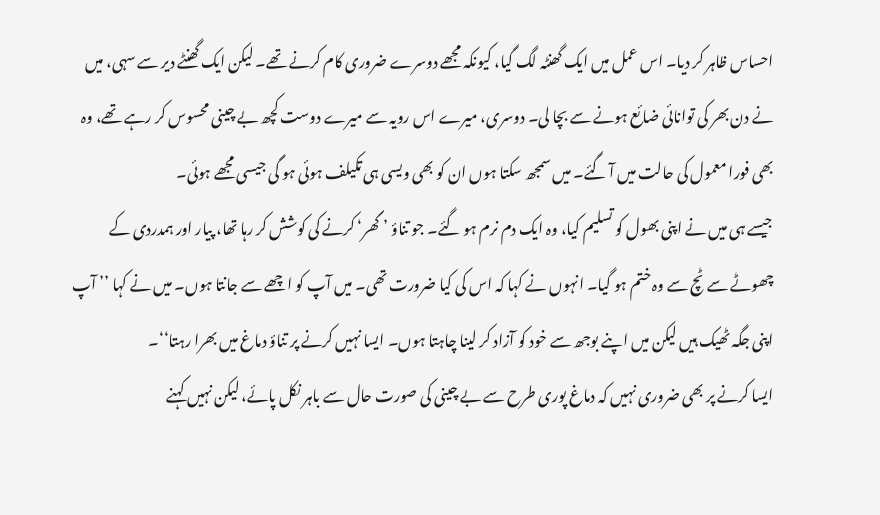احساس ظاہر کر دیا۔ اس عمل میں ایک گھنٹہ لگ گیا، کیونکہ مجھے دوسرے ضروری کام کرنے تھے۔ لیکن ایک گھنٹے دیر سے سہی، میں نے دن بھر کی توانائی ضائع ہونے سے بچا لی۔ دوسری، میرے اس رویہ سے میرے دوست کچھ بے چینی محسوس کر رہے تھے، وہ بھی فورا معمول کی حالت میں آ گئے۔ میں سمجھ سکتا ہوں ان کو بھی ویسی ہی تکیلف ہوئی ہو گی جیسی مجھے ہوئی۔
جیسے ہی میں نے اپنی بھول کو تسلیم کیا، وہ ایک دم نرم ہو گئے۔ جو تناؤ ’ گھر‘ کرنے کی کوشش کر رہا تھا، پیار اور ہمدردی کے چھوٹے سے ٹچ سے وہ ختم ہو گیا۔ انہوں نے کہا کہ اس کی کیا ضرورت تھی۔ میں آپ کو اچھے سے جانتا ہوں۔ میں نے کہا ’’ آپ اپنی جگہ ٹھیک ہیں لیکن میں اپنے بوجھ سے خود کو آزاد کر لینا چاہتا ہوں۔ ایسا نہیں کرنے پر تناؤ دماغ میں بھرا رہتا‘‘۔
ایسا کرنے پر بھی ضروری نہیں کہ دماغ پوری طرح سے بے چینی کی صورت حال سے باہر نکل پائے، لیکن نہیں کہنے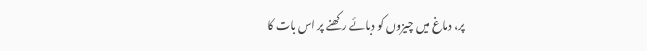پر، دماغ میں چیزوں کو دبائے رکھنے پر اس بات کا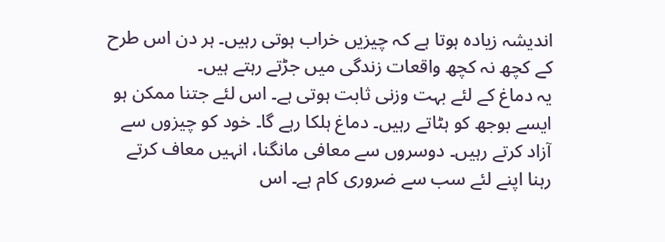اندیشہ زیادہ ہوتا ہے کہ چیزیں خراب ہوتی رہیں۔ ہر دن اس طرح کے کچھ نہ کچھ واقعات زندگی میں جڑتے رہتے ہیں۔
یہ دماغ کے لئے بہت وزنی ثابت ہوتی ہے۔ اس لئے جتنا ممکن ہو ایسے بوجھ کو ہٹاتے رہیں۔ دماغ ہلکا رہے گا۔ خود کو چیزوں سے آزاد کرتے رہیں۔ دوسروں سے معافی مانگنا، انہیں معاف کرتے رہنا اپنے لئے سب سے ضروری کام ہے۔ اس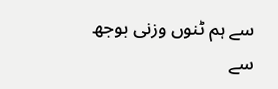سے ہم ٹنوں وزنی بوجھ سے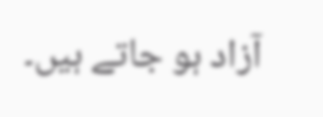آزاد ہو جاتے ہیں۔